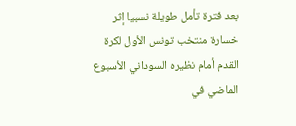بعد فترة تأمل طويلة نسبيا إثر خسارة منتخب تونس الأول لكرة القدم أمام نظيره السوداني الأسبوع الماضي في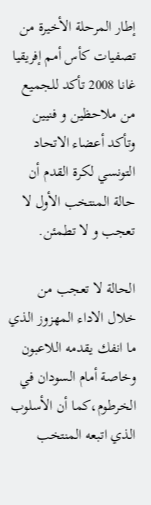إطار المرحلة الأخيرة من تصفيات كأس أمم إفريقيا غانا 2008 تأكد للجميع من ملاحظين و فنيين وتأكد أعضاء الاتحاد التونسي لكرة القدم أن حالة المنتخب الأول لا تعجب و لا تطمئن.

الحالة لا تعجب من خلال الاداء المهزوز الذي ما انفك يقدمه اللاعبون وخاصة أمام السودان في الخرطوم،كما أن الأسلوب الذي اتبعه المنتخب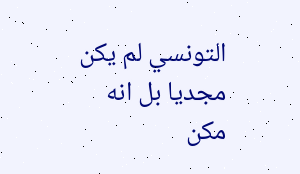التونسي لم يكن مجديا بل انه مكن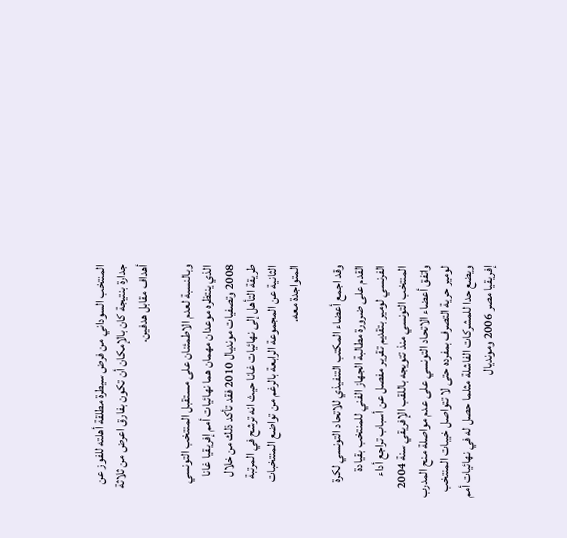المنتخب السوداني من فرض سيطرة مطلقة أهلته للفوز عن جدارة بنتيجة كان بالإمكان أن تكون بفارق اعرض من ثلاثة أهداف مقابل هدفين.

وبالنسبة لعدم الاطمئنان على مستقبل المنتخب التونسي الذي ينتظره موعدان مهمان هما نهائيات أمم إفريقيا غانا 2008 وتصفيات مونديال 2010 فقد تأكد ذلك من خلال طريقة التأهل إلى نهائيات غانا حيث انه ترشح في المرتبة الثانية عن المجموعة الرابعة بالرغم من تواضع المنتخبات المتواجدة معه.

وقد اجمع أعضاء المكتب التنفيذي للاتحاد التونسي لكرة القدم على ضرورة مطالبة الجهاز الفني للمنتخب بقيادة الفرنسي لومير بتقديم تقرير مفصل عن أسباب تراجع أداء المنتخب التونسي منذ تتويجه باللقب الإفريقي سنة 2004 واتفق أعضاء الاتحاد التونسي على عدم مواصلة منح المدرب لومير حرية التصرف بمفرده حتى لا تتواصل خيبات المنتخب ويضع حدا للمشركات الفاشلة مثلما حصل له في نهائيات أمم إفريقيا مصر 2006 ومونديال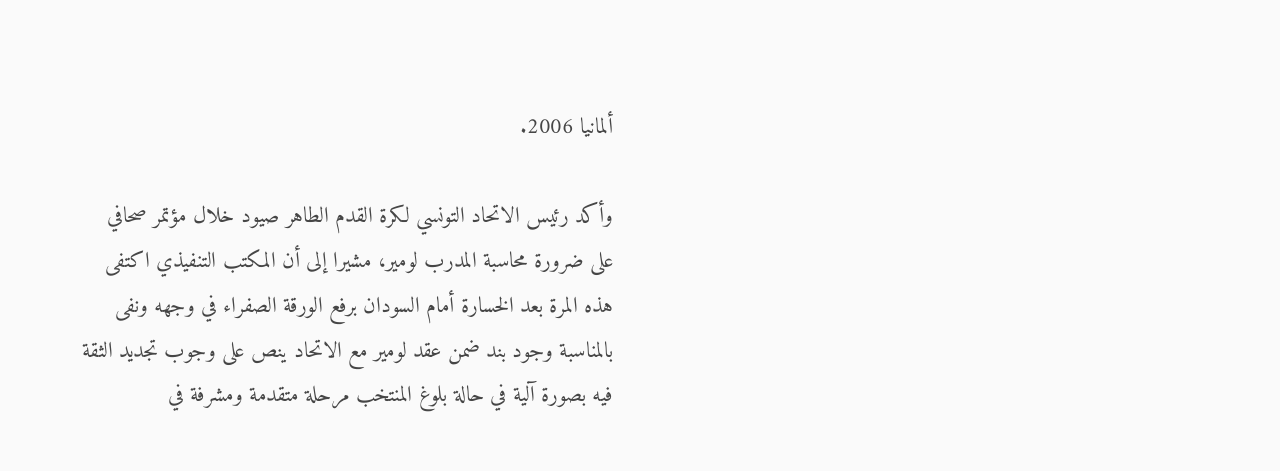ألمانيا 2006.

وأكد رئيس الاتحاد التونسي لكرة القدم الطاهر صيود خلال مؤتمر صحافي على ضرورة محاسبة المدرب لومير، مشيرا إلى أن المكتب التنفيذي اكتفى هذه المرة بعد الخسارة أمام السودان برفع الورقة الصفراء في وجهه ونفى بالمناسبة وجود بند ضمن عقد لومير مع الاتحاد ينص على وجوب تجديد الثقة فيه بصورة آلية في حالة بلوغ المنتخب مرحلة متقدمة ومشرفة في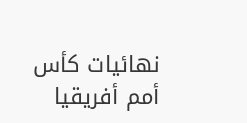نهائيات كأس أمم أفريقيا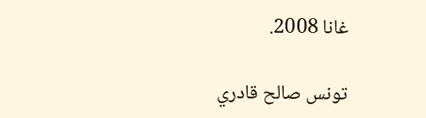غانا 2008.

تونس صالح قادري